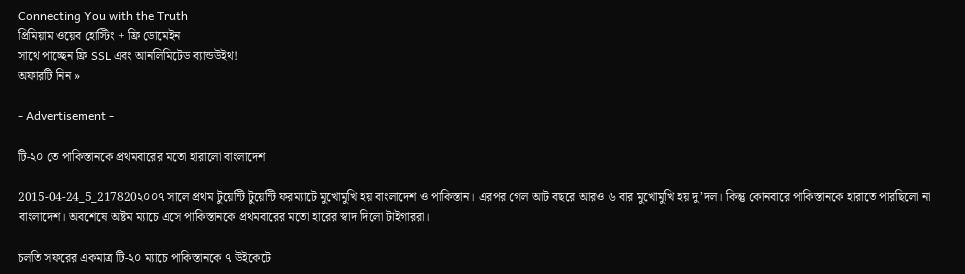Connecting You with the Truth
প্রিমিয়াম ওয়েব হোস্টিং + ফ্রি ডোমেইন
সাথে পাচ্ছেন ফ্রি SSL এবং আনলিমিটেড ব্যান্ডউইথ!
অফারটি নিন »

- Advertisement -

টি-২০ তে পাকিস্তানকে প্রথমবারের মতো হারালো বাংলাদেশ

2015-04-24_5_217820২০০৭ সালে প্রথম টুয়েন্টি টুয়েন্টি ফরম্যাটে মুখোমুখি হয় বাংলাদেশ ও পাকিস্তান। এরপর গেল আট বছরে আরও ৬ বার মুখোমুখি হয় দু’দল। কিন্তু কোনবারে পাকিস্তানকে হারাতে পারছিলো না বাংলাদেশ। অবশেষে অষ্টম ম্যাচে এসে পাকিস্তানকে প্রথমবারের মতো হারের স্বাদ দিলো টাইগাররা।

চলতি সফরের একমাত্র টি-২০ ম্যাচে পাকিস্তানকে ৭ উইকেটে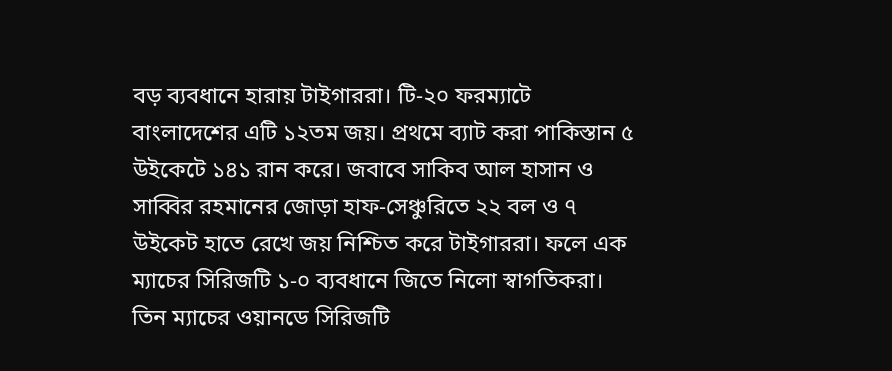বড় ব্যবধানে হারায় টাইগাররা। টি-২০ ফরম্যাটে বাংলাদেশের এটি ১২তম জয়। প্রথমে ব্যাট করা পাকিস্তান ৫ উইকেটে ১৪১ রান করে। জবাবে সাকিব আল হাসান ও সাব্বির রহমানের জোড়া হাফ-সেঞ্চুরিতে ২২ বল ও ৭ উইকেট হাতে রেখে জয় নিশ্চিত করে টাইগাররা। ফলে এক ম্যাচের সিরিজটি ১-০ ব্যবধানে জিতে নিলো স্বাগতিকরা। তিন ম্যাচের ওয়ানডে সিরিজটি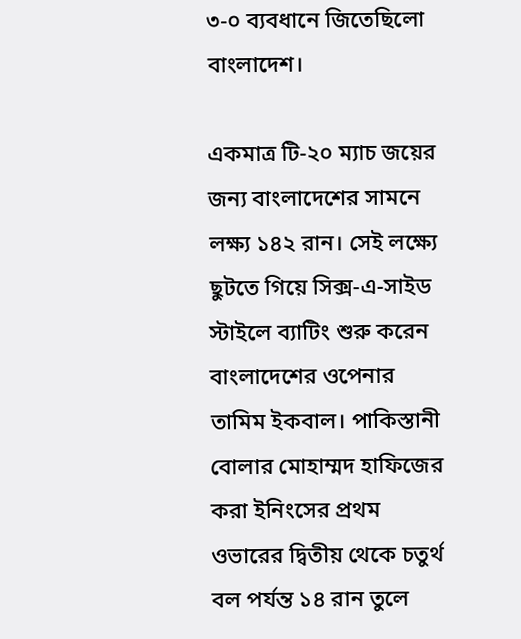৩-০ ব্যবধানে জিতেছিলো বাংলাদেশ।

একমাত্র টি-২০ ম্যাচ জয়ের জন্য বাংলাদেশের সামনে লক্ষ্য ১৪২ রান। সেই লক্ষ্যে ছুটতে গিয়ে সিক্স-এ-সাইড স্টাইলে ব্যাটিং শুরু করেন বাংলাদেশের ওপেনার তামিম ইকবাল। পাকিস্তানী বোলার মোহাম্মদ হাফিজের করা ইনিংসের প্রথম ওভারের দ্বিতীয় থেকে চতুর্থ বল পর্যন্ত ১৪ রান তুলে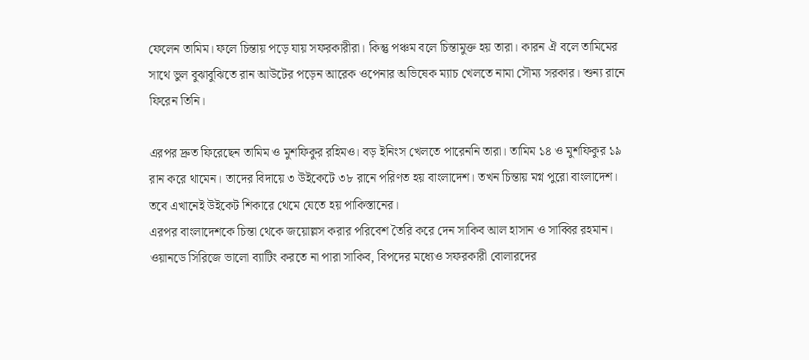ফেলেন তামিম। ফলে চিন্তায় পড়ে যায় সফরকারীরা। কিন্তু পঞ্চম বলে চিন্তামুক্ত হয় তারা। কারন ঐ বলে তামিমের সাথে ভুল বুঝাবুঝিতে রান আউটের পড়েন আরেক ওপেনার অভিষেক ম্যাচ খেলতে নামা সৌম্য সরকার। শুন্য রানে ফিরেন তিনি।

এরপর দ্রুত ফিরেছেন তামিম ও মুশফিকুর রহিমও। বড় ইনিংস খেলতে পারেননি তারা। তামিম ১৪ ও মুশফিকুর ১৯ রান করে থামেন। তাদের বিদায়ে ৩ উইকেটে ৩৮ রানে পরিণত হয় বাংলাদেশ। তখন চিন্তায় মগ্ন পুরো বাংলাদেশ। তবে এখানেই উইকেট শিকারে থেমে যেতে হয় পাকিস্তানের।
এরপর বাংলাদেশকে চিন্তা থেকে জয়োল্লস করার পরিবেশ তৈরি করে দেন সাকিব আল হাসান ও সাব্বির রহমান। ওয়ানডে সিরিজে ভালো ব্যাটিং করতে না পারা সাকিব, বিপদের মধ্যেও সফরকারী বোলারদের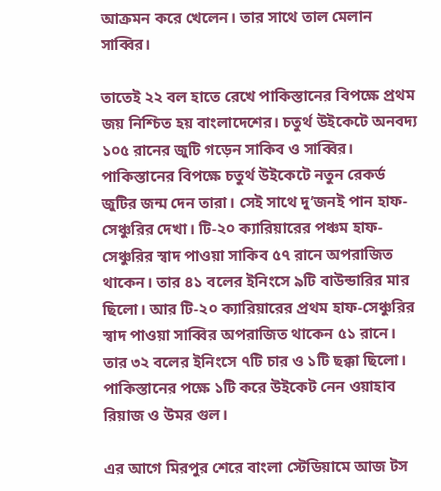আক্রমন করে খেলেন। তার সাথে তাল মেলান সাব্বির।

তাতেই ২২ বল হাতে রেখে পাকিস্তানের বিপক্ষে প্রথম জয় নিশ্চিত হয় বাংলাদেশের। চতুর্থ উইকেটে অনবদ্য ১০৫ রানের জুটি গড়েন সাকিব ও সাব্বির। পাকিস্তানের বিপক্ষে চতুর্থ উইকেটে নতুন রেকর্ড জুটির জন্ম দেন তারা। সেই সাথে দু’জনই পান হাফ-সেঞ্চুরির দেখা। টি-২০ ক্যারিয়ারের পঞ্চম হাফ-সেঞ্চুরির স্বাদ পাওয়া সাকিব ৫৭ রানে অপরাজিত থাকেন। তার ৪১ বলের ইনিংসে ৯টি বাউন্ডারির মার ছিলো। আর টি-২০ ক্যারিয়ারের প্রথম হাফ-সেঞ্চুরির স্বাদ পাওয়া সাব্বির অপরাজিত থাকেন ৫১ রানে। তার ৩২ বলের ইনিংসে ৭টি চার ও ১টি ছক্কা ছিলো। পাকিস্তানের পক্ষে ১টি করে উইকেট নেন ওয়াহাব রিয়াজ ও উমর গুল।

এর আগে মিরপুর শেরে বাংলা স্টেডিয়ামে আজ টস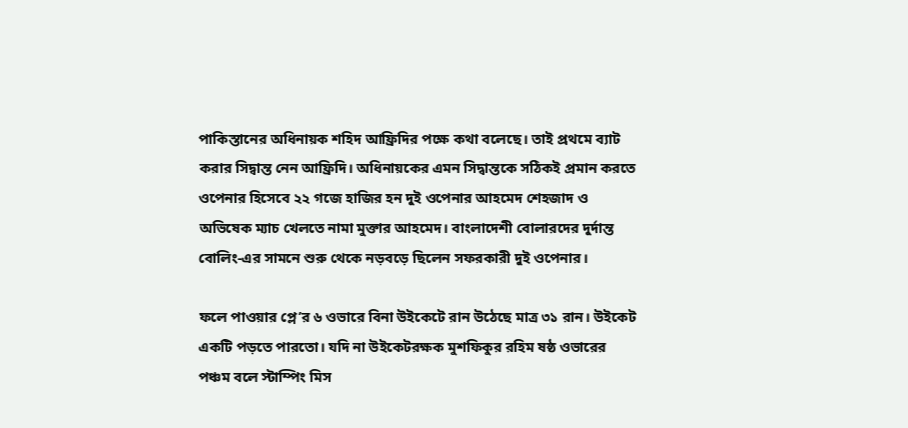পাকিস্তানের অধিনায়ক শহিদ আফ্রিদির পক্ষে কথা বলেছে। তাই প্রথমে ব্যাট করার সিদ্বান্ত নেন আফ্রিদি। অধিনায়কের এমন সিদ্বান্তকে সঠিকই প্রমান করতে ওপেনার হিসেবে ২২ গজে হাজির হন দুই ওপেনার আহমেদ শেহজাদ ও অভিষেক ম্যাচ খেলতে নামা মুক্তার আহমেদ। বাংলাদেশী বোলারদের দুর্দান্ত বোলিং-এর সামনে শুরু থেকে নড়বড়ে ছিলেন সফরকারী দুই ওপেনার।

ফলে পাওয়ার প্লে’র ৬ ওভারে বিনা উইকেটে রান উঠেছে মাত্র ৩১ রান। উইকেট একটি পড়তে পারতো। যদি না উইকেটরক্ষক মুশফিকুর রহিম ষষ্ঠ ওভারের পঞ্চম বলে স্টাম্পিং মিস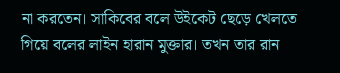না করতেন। সাকিবের বলে উইকেট ছেড়ে খেলতে গিয়ে বলের লাইন হারান মুক্তার। তখন তার রান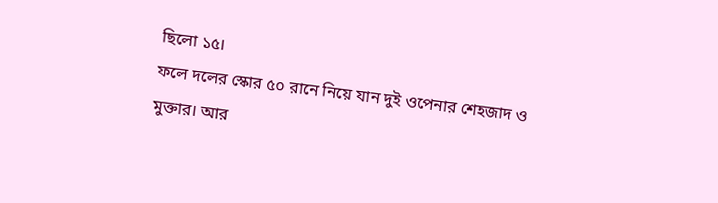ছিলো ১৫।
ফলে দলের স্কোর ৫০ রানে নিয়ে যান দুই ওপেনার শেহজাদ ও মুক্তার। আর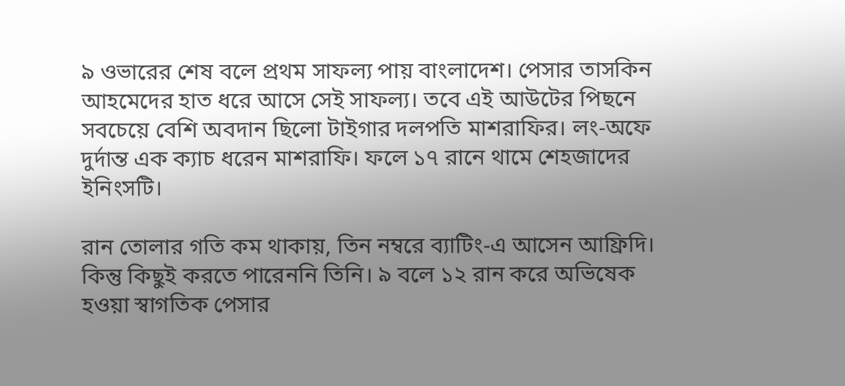৯ ওভারের শেষ বলে প্রথম সাফল্য পায় বাংলাদেশ। পেসার তাসকিন আহমেদের হাত ধরে আসে সেই সাফল্য। তবে এই আউটের পিছনে সবচেয়ে বেশি অবদান ছিলো টাইগার দলপতি মাশরাফির। লং-অফে দুর্দান্ত এক ক্যাচ ধরেন মাশরাফি। ফলে ১৭ রানে থামে শেহজাদের ইনিংসটি।

রান তোলার গতি কম থাকায়, তিন নম্বরে ব্যাটিং-এ আসেন আফ্রিদি। কিন্তু কিছুই করতে পারেননি তিনি। ৯ বলে ১২ রান করে অভিষেক হওয়া স্বাগতিক পেসার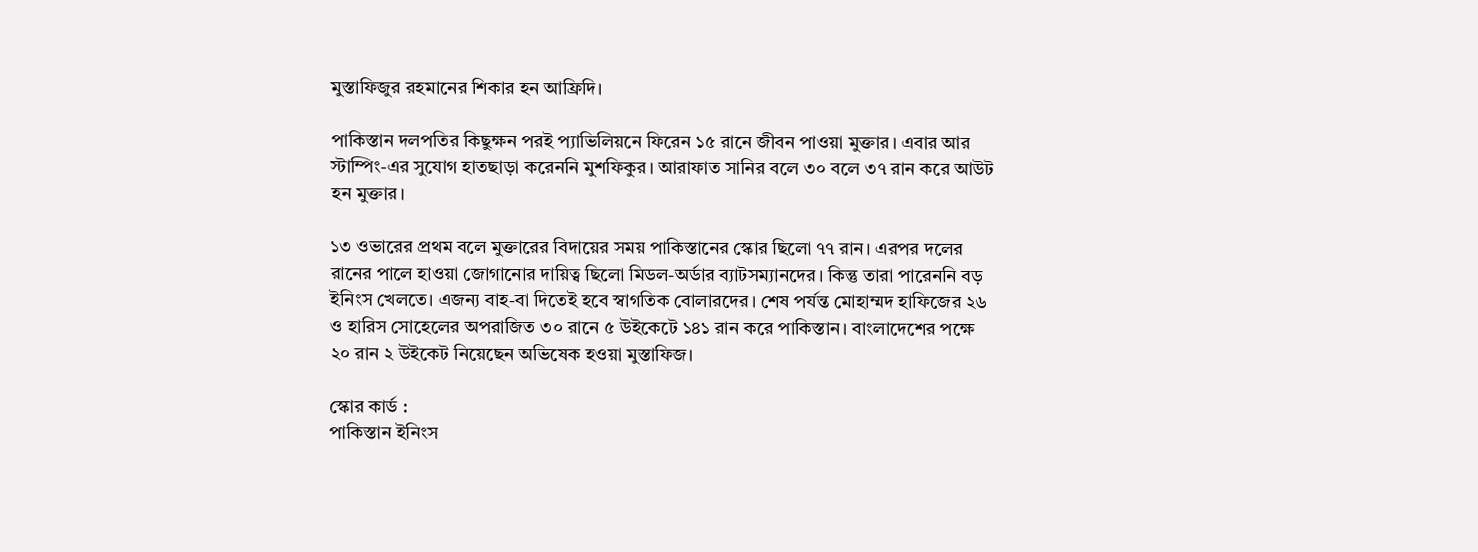মুস্তাফিজুর রহমানের শিকার হন আফ্রিদি।

পাকিস্তান দলপতির কিছুক্ষন পরই প্যাভিলিয়নে ফিরেন ১৫ রানে জীবন পাওয়া মুক্তার। এবার আর স্টাম্পিং-এর সুযোগ হাতছাড়া করেননি মুশফিকুর। আরাফাত সানির বলে ৩০ বলে ৩৭ রান করে আউট হন মুক্তার।

১৩ ওভারের প্রথম বলে মুক্তারের বিদায়ের সময় পাকিস্তানের স্কোর ছিলো ৭৭ রান। এরপর দলের রানের পালে হাওয়া জোগানোর দায়িত্ব ছিলো মিডল-অর্ডার ব্যাটসম্যানদের। কিন্তু তারা পারেননি বড় ইনিংস খেলতে। এজন্য বাহ-বা দিতেই হবে স্বাগতিক বোলারদের। শেষ পর্যন্ত মোহাম্মদ হাফিজের ২৬ ও হারিস সোহেলের অপরাজিত ৩০ রানে ৫ উইকেটে ১৪১ রান করে পাকিস্তান। বাংলাদেশের পক্ষে ২০ রান ২ উইকেট নিয়েছেন অভিষেক হওয়া মুস্তাফিজ।

স্কোর কার্ড :
পাকিস্তান ইনিংস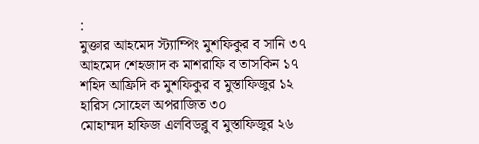:
মুক্তার আহমেদ স্ট্যাম্পিং মুশফিকুর ব সানি ৩৭
আহমেদ শেহজাদ ক মাশরাফি ব তাসকিন ১৭
শহিদ আফ্রিদি ক মুশফিকুর ব মুস্তাফিজুর ১২
হারিস সোহেল অপরাজিত ৩০
মোহাম্মদ হাফিজ এলবিডব্লু ব মুস্তাফিজুর ২৬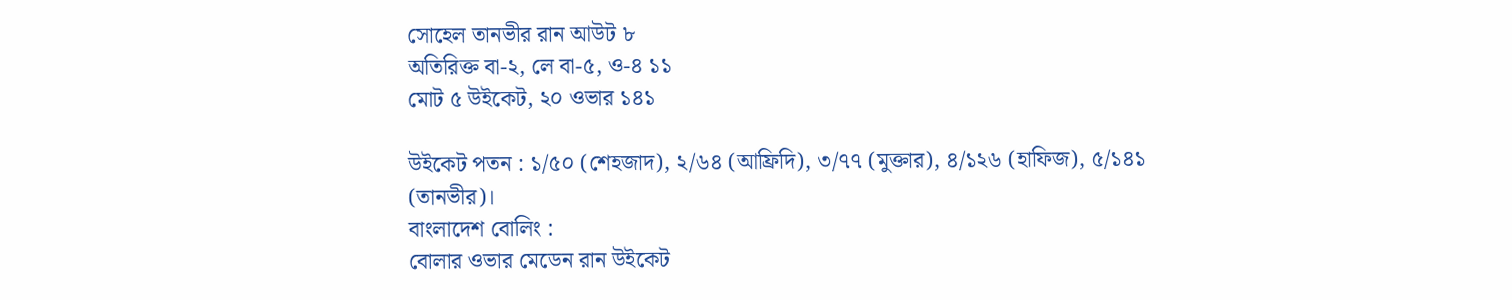সোহেল তানভীর রান আউট ৮
অতিরিক্ত বা-২, লে বা-৫, ও-৪ ১১
মোট ৫ উইকেট, ২০ ওভার ১৪১

উইকেট পতন : ১/৫০ (শেহজাদ), ২/৬৪ (আফ্রিদি), ৩/৭৭ (মুক্তার), ৪/১২৬ (হাফিজ), ৫/১৪১ (তানভীর)।
বাংলাদেশ বোলিং :
বোলার ওভার মেডেন রান উইকেট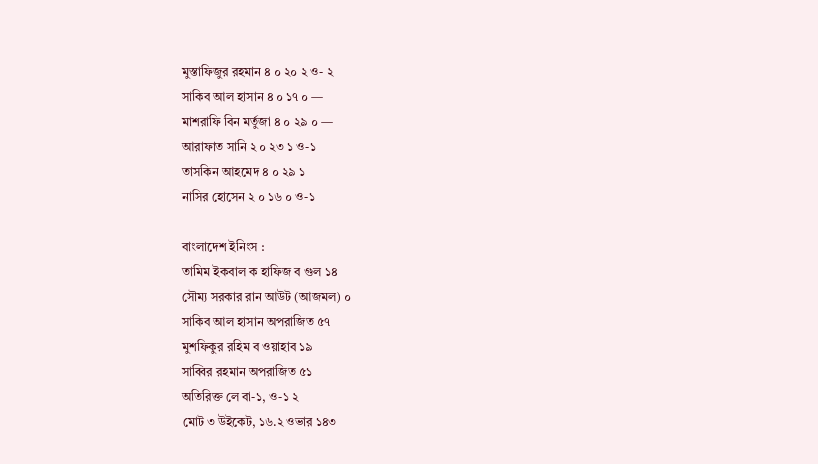মুস্তাফিজুর রহমান ৪ ০ ২০ ২ ও- ২
সাকিব আল হাসান ৪ ০ ১৭ ০ —
মাশরাফি বিন মর্তুজা ৪ ০ ২৯ ০ —
আরাফাত সানি ২ ০ ২৩ ১ ও-১
তাসকিন আহমেদ ৪ ০ ২৯ ১
নাসির হোসেন ২ ০ ১৬ ০ ও-১

বাংলাদেশ ইনিংস :
তামিম ইকবাল ক হাফিজ ব গুল ১৪
সৌম্য সরকার রান আউট (আজমল) ০
সাকিব আল হাসান অপরাজিত ৫৭
মুশফিকুর রহিম ব ওয়াহাব ১৯
সাব্বির রহমান অপরাজিত ৫১
অতিরিক্ত লে বা-১, ও-১ ২
মোট ৩ উইকেট, ১৬.২ ওভার ১৪৩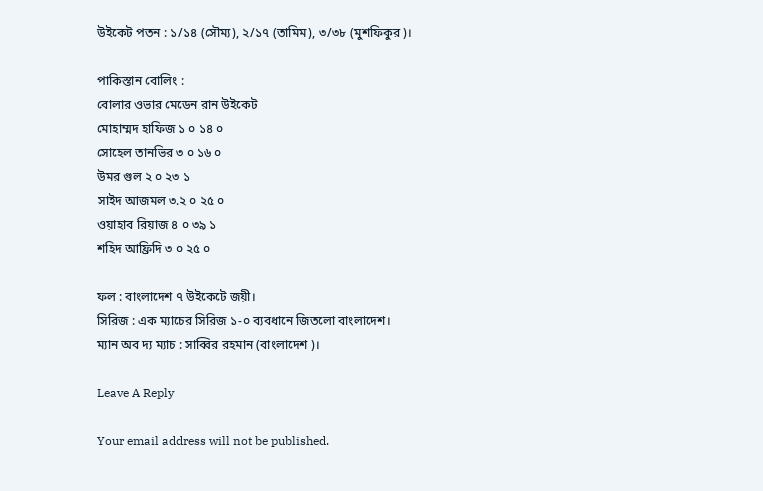উইকেট পতন : ১/১৪ (সৌম্য), ২/১৭ (তামিম), ৩/৩৮ (মুশফিকুর)।

পাকিস্তান বোলিং :
বোলার ওভার মেডেন রান উইকেট
মোহাম্মদ হাফিজ ১ ০ ১৪ ০
সোহেল তানভির ৩ ০ ১৬ ০
উমর গুল ২ ০ ২৩ ১
সাইদ আজমল ৩.২ ০ ২৫ ০
ওয়াহাব রিয়াজ ৪ ০ ৩৯ ১
শহিদ আফ্রিদি ৩ ০ ২৫ ০

ফল : বাংলাদেশ ৭ উইকেটে জয়ী।
সিরিজ : এক ম্যাচের সিরিজ ১-০ ব্যবধানে জিতলো বাংলাদেশ।
ম্যান অব দ্য ম্যাচ : সাব্বির রহমান (বাংলাদেশ )।

Leave A Reply

Your email address will not be published.